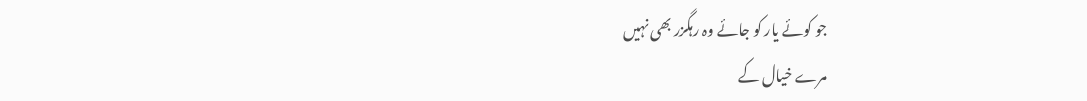جو کوئے یار کو جائے وہ رہگزر بھی نہیں
مرے خیال کے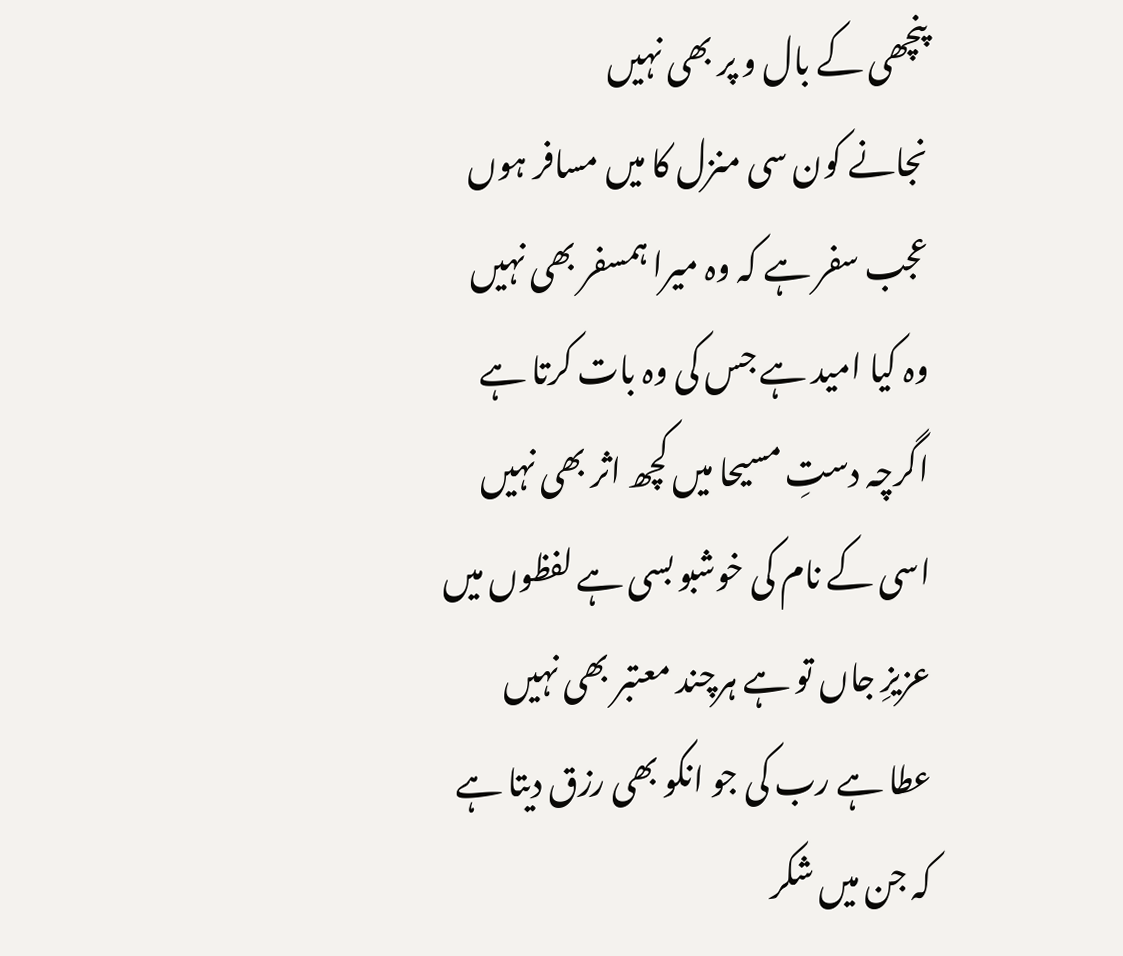پنچھی کے بال و پر بھی نہیں
نجانے کون سی منزل کا میں مسافر ہوں
عجب سفر ہے کہ وہ میرا ہمسفر بھی نہیں
وہ کیا امید ہے جس کی وہ بات کرتا ہے
اگرچہ دستِ مسیحا میں کچھ اثر بھی نہیں
اسی کے نام کی خوشبو بسی ہے لفظوں میں
عزیزِ جاں تو ہے ہرچند معتبر بھی نہیں
عطا ہے رب کی جو انکو بھی رزق دیتا ہے
کہ جن میں شکر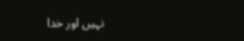نہیں اور خدا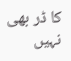کا ڈر بھی نہیں